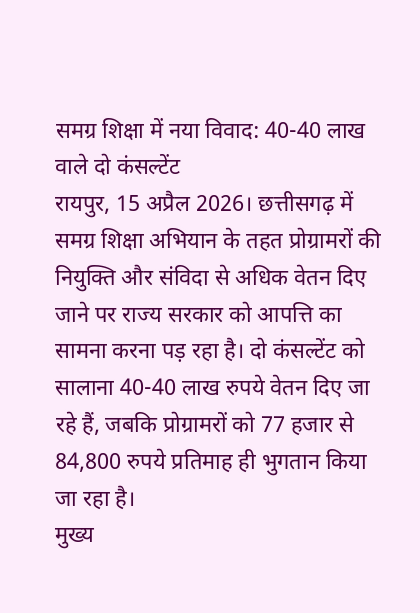समग्र शिक्षा में नया विवाद: 40-40 लाख वाले दो कंसल्टेंट
रायपुर, 15 अप्रैल 2026। छत्तीसगढ़ में समग्र शिक्षा अभियान के तहत प्रोग्रामरों की नियुक्ति और संविदा से अधिक वेतन दिए जाने पर राज्य सरकार को आपत्ति का सामना करना पड़ रहा है। दो कंसल्टेंट को सालाना 40-40 लाख रुपये वेतन दिए जा रहे हैं, जबकि प्रोग्रामरों को 77 हजार से 84,800 रुपये प्रतिमाह ही भुगतान किया जा रहा है।
मुख्य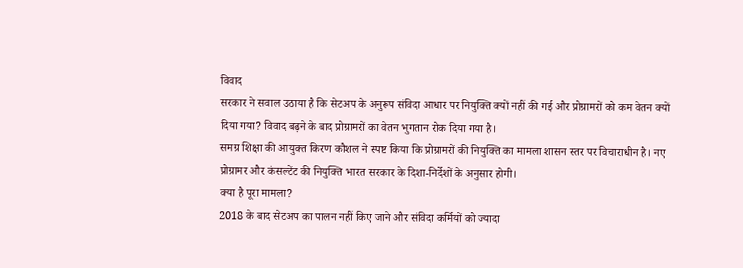विवाद
सरकार ने सवाल उठाया है कि सेटअप के अनुरूप संविदा आधार पर नियुक्ति क्यों नहीं की गई और प्रोग्रामरों को कम वेतन क्यों दिया गया? विवाद बढ़ने के बाद प्रोग्रामरों का वेतन भुगतान रोक दिया गया है।
समग्र शिक्षा की आयुक्त किरण कौशल ने स्पष्ट किया कि प्रोग्रामरों की नियुक्ति का मामला शासन स्तर पर विचाराधीन है। नए प्रोग्रामर और कंसल्टेंट की नियुक्ति भारत सरकार के दिशा-निर्देशों के अनुसार होगी।
क्या है पूरा मामला?
2018 के बाद सेटअप का पालन नहीं किए जाने और संविदा कर्मियों को ज्यादा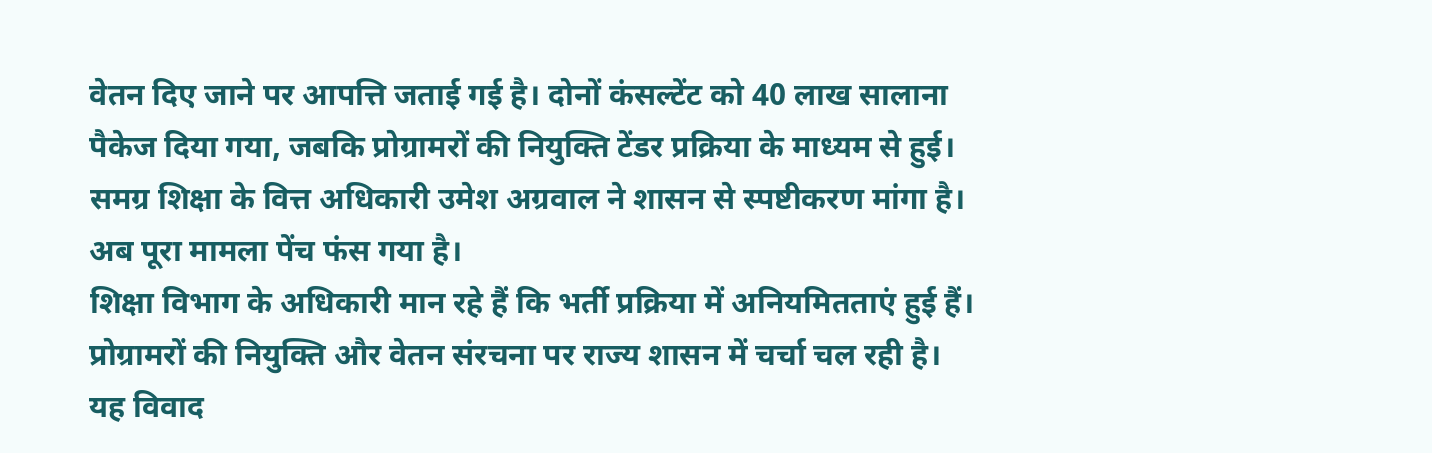वेतन दिए जाने पर आपत्ति जताई गई है। दोनों कंसल्टेंट को 40 लाख सालाना पैकेज दिया गया, जबकि प्रोग्रामरों की नियुक्ति टेंडर प्रक्रिया के माध्यम से हुई।
समग्र शिक्षा के वित्त अधिकारी उमेश अग्रवाल ने शासन से स्पष्टीकरण मांगा है। अब पूरा मामला पेंच फंस गया है।
शिक्षा विभाग के अधिकारी मान रहे हैं कि भर्ती प्रक्रिया में अनियमितताएं हुई हैं। प्रोग्रामरों की नियुक्ति और वेतन संरचना पर राज्य शासन में चर्चा चल रही है।
यह विवाद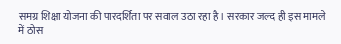समग्र शिक्षा योजना की पारदर्शिता पर सवाल उठा रहा है। सरकार जल्द ही इस मामले में ठोस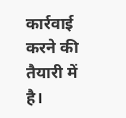कार्रवाई करने की तैयारी में है।